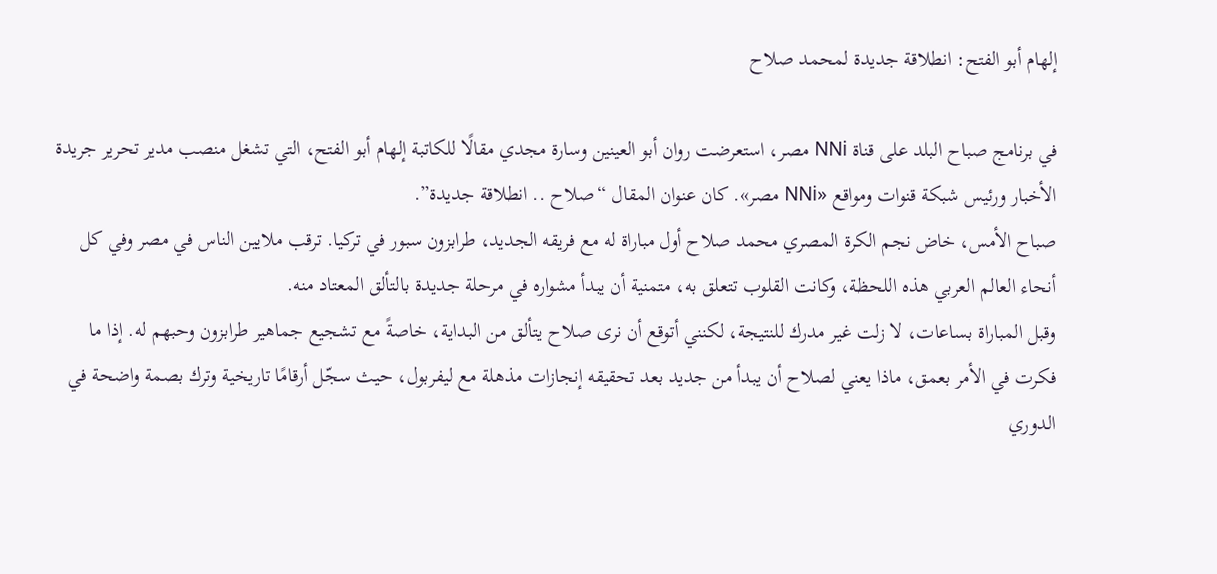إلهام أبو الفتح: انطلاقة جديدة لمحمد صلاح

في برنامج صباح البلد على قناة NNi مصر، استعرضت روان أبو العينين وسارة مجدي مقالًا للكاتبة إلهام أبو الفتح، التي تشغل منصب مدير تحرير جريدة الأخبار ورئيس شبكة قنوات ومواقع «NNi مصر». كان عنوان المقال “صلاح .. انطلاقة جديدة”.
صباح الأمس، خاض نجم الكرة المصري محمد صلاح أول مباراة له مع فريقه الجديد، طرابزون سبور في تركيا. ترقب ملايين الناس في مصر وفي كل أنحاء العالم العربي هذه اللحظة، وكانت القلوب تتعلق به، متمنية أن يبدأ مشواره في مرحلة جديدة بالتألق المعتاد منه.
وقبل المباراة بساعات، لا زلت غير مدرك للنتيجة، لكنني أتوقع أن نرى صلاح يتألق من البداية، خاصةً مع تشجيع جماهير طرابزون وحبهم له. إذا ما فكرت في الأمر بعمق، ماذا يعني لصلاح أن يبدأ من جديد بعد تحقيقه إنجازات مذهلة مع ليفربول، حيث سجّل أرقامًا تاريخية وترك بصمة واضحة في الدوري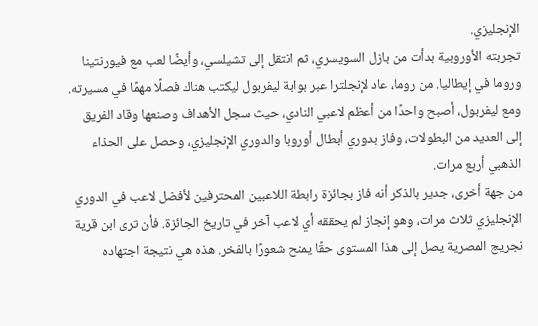الإنجليزي.
تجربته الأوروبية بدأت من بازل السويسري، ثم انتقل إلى تشيلسي، وأيضًا لعب مع فيورنتينا وروما في إيطاليا. من روما، عاد لإنجلترا عبر بوابة ليفربول ليكتب هناك فصلًا مهمًا في مسيرته. ومع ليفربول، أصبح واحدًا من أعظم لاعبي النادي، حيث سجل الأهداف وصنعها وقاد الفريق إلى العديد من البطولات، وفاز بدوري أبطال أوروبا والدوري الإنجليزي، وحصل على الحذاء الذهبي أربع مرات.
من جهة أخرى، جدير بالذكر أنه فاز بجائزة رابطة اللاعبين المحترفين لأفضل لاعب في الدوري الإنجليزي ثلاث مرات، وهو إنجاز لم يحققه أي لاعب آخر في تاريخ الجائزة. فأن ترى ابن قرية نجريج المصرية يصل إلى هذا المستوى حقًا يمنح شعورًا بالفخر. هذه هي نتيجة اجتهاده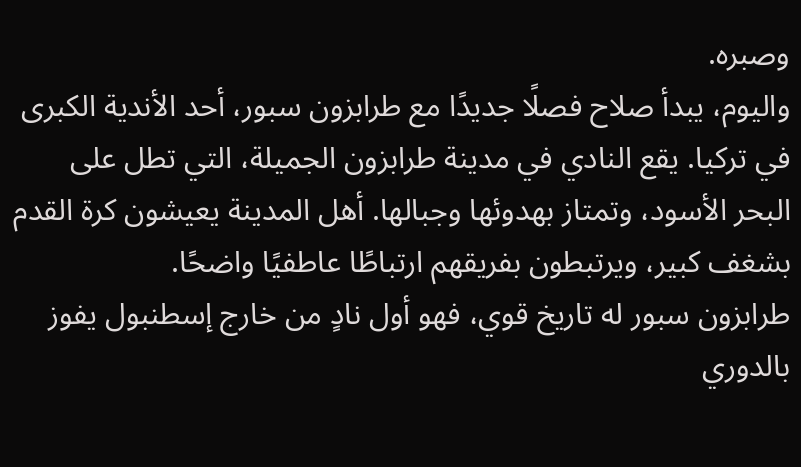وصبره.
واليوم، يبدأ صلاح فصلًا جديدًا مع طرابزون سبور، أحد الأندية الكبرى في تركيا. يقع النادي في مدينة طرابزون الجميلة، التي تطل على البحر الأسود، وتمتاز بهدوئها وجبالها. أهل المدينة يعيشون كرة القدم بشغف كبير، ويرتبطون بفريقهم ارتباطًا عاطفيًا واضحًا.
طرابزون سبور له تاريخ قوي، فهو أول نادٍ من خارج إسطنبول يفوز بالدوري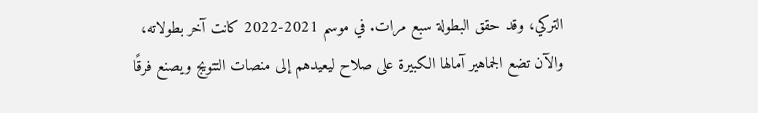التركي، وقد حقق البطولة سبع مرات. في موسم 2021-2022 كانت آخر بطولاته، والآن تضع الجماهير آمالها الكبيرة على صلاح ليعيدهم إلى منصات التتويج ويصنع فرقًا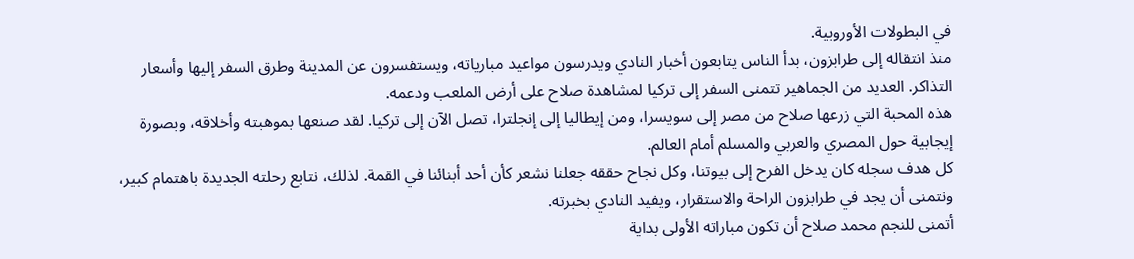في البطولات الأوروبية.
منذ انتقاله إلى طرابزون، بدأ الناس يتابعون أخبار النادي ويدرسون مواعيد مبارياته، ويستفسرون عن المدينة وطرق السفر إليها وأسعار التذاكر. العديد من الجماهير تتمنى السفر إلى تركيا لمشاهدة صلاح على أرض الملعب ودعمه.
هذه المحبة التي زرعها صلاح من مصر إلى سويسرا، ومن إيطاليا إلى إنجلترا، تصل الآن إلى تركيا. لقد صنعها بموهبته وأخلاقه، وبصورة إيجابية حول المصري والعربي والمسلم أمام العالم.
كل هدف سجله كان يدخل الفرح إلى بيوتنا، وكل نجاح حققه جعلنا نشعر كأن أحد أبنائنا في القمة. لذلك، نتابع رحلته الجديدة باهتمام كبير، ونتمنى أن يجد في طرابزون الراحة والاستقرار، ويفيد النادي بخبرته.
أتمنى للنجم محمد صلاح أن تكون مباراته الأولى بداية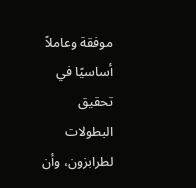موفقة وعاملاً أساسيًا في تحقيق البطولات لطرابزون، وأن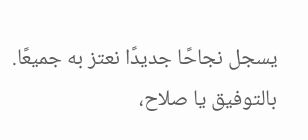يسجل نجاحًا جديدًا نعتز به جميعًا.
بالتوفيق يا صلاح،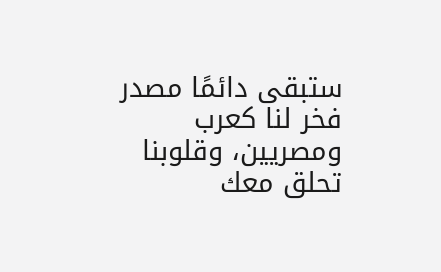ستبقى دائمًا مصدر فخر لنا كعرب ومصريين، وقلوبنا تحلق معك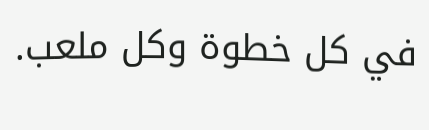في كل خطوة وكل ملعب.